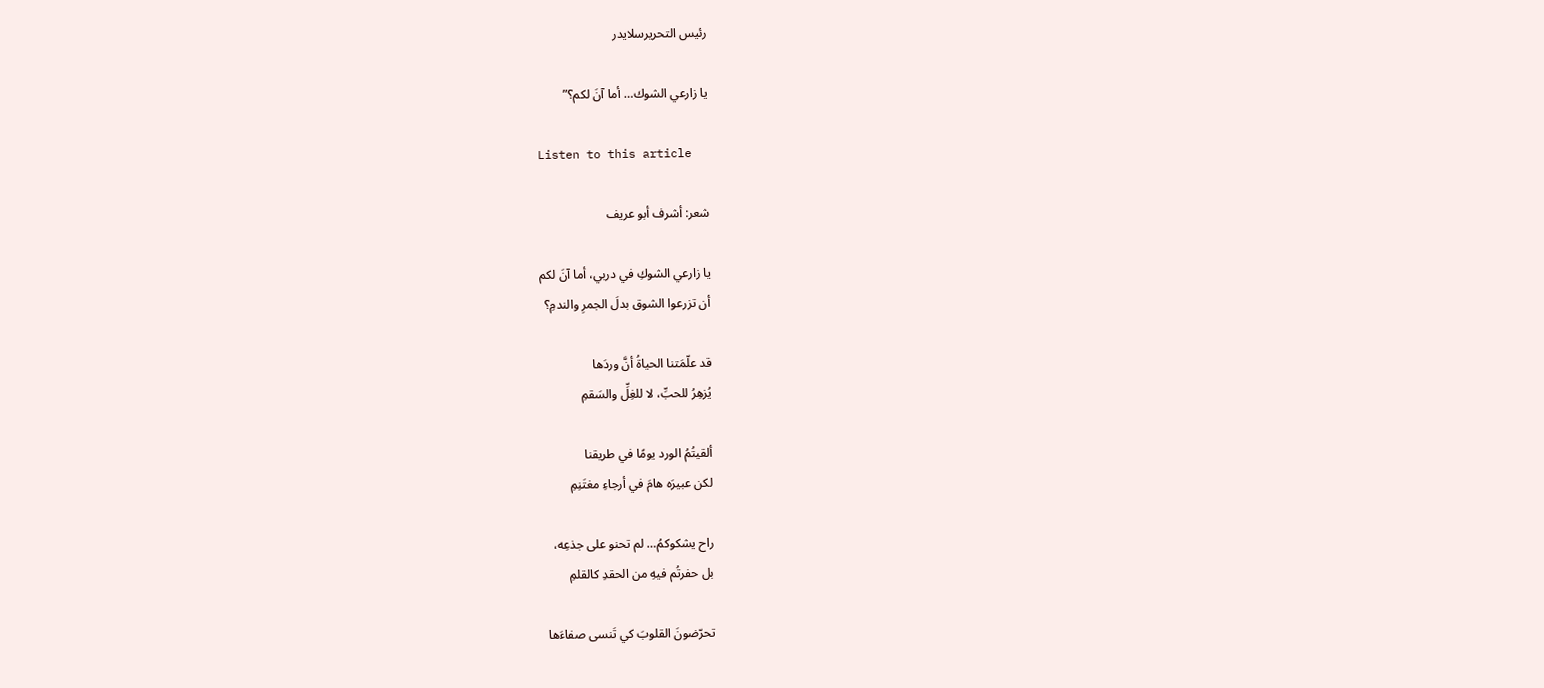رئيس التحريرسلايدر

يا زارعي الشوك… أما آنَ لكم؟”

Listen to this article

شعر: أشرف أبو عريف

يا زارعي الشوكِ في دربي، أما آنَ لكم
أن تزرعوا الشوق بدلَ الجمرِ والندمِ؟

قد علّمَتنا الحياةُ أنَّ وردَها
يُزهِرُ للحبِّ، لا للغِلِّ والسَقمِ

ألقيتُمُ الورد يومًا في طريقنا
لكن عبيرَه هامَ في أرجاءِ مغتَنِمِ

راح يشكوكمُ… لم تحنو على جذعِه،
بل حفرتُم فيهِ من الحقدِ كالقلمِ

تحرّضونَ القلوبَ كي تَنسى صفاءَها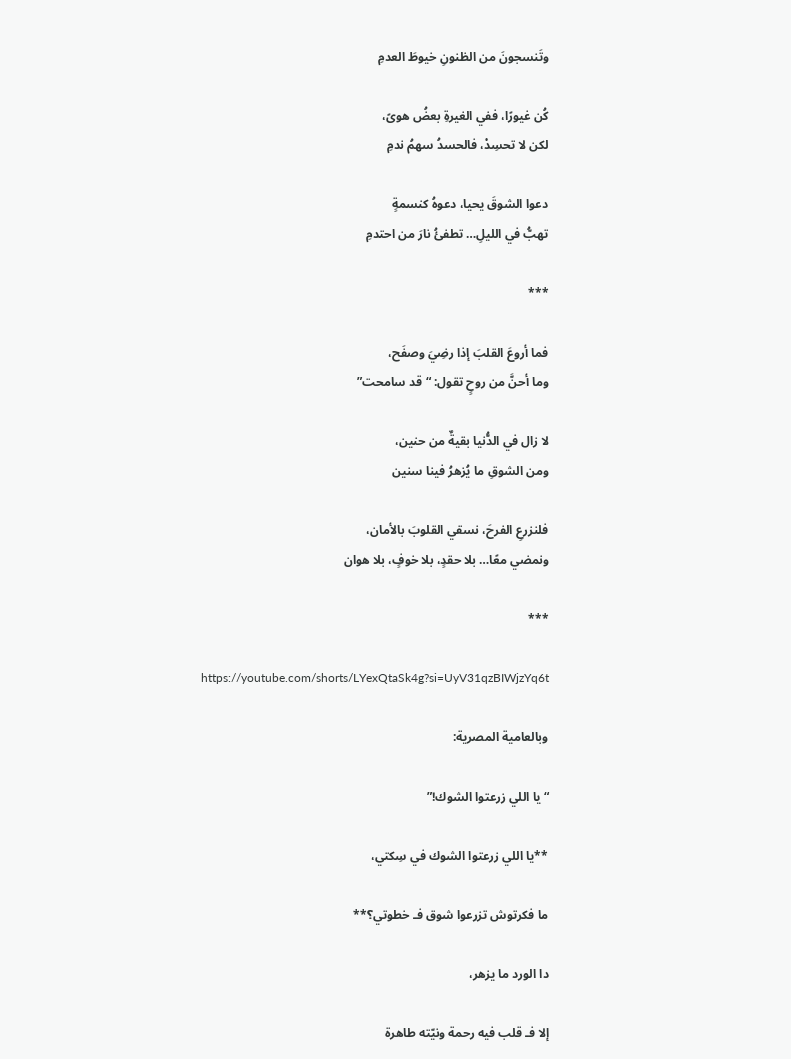وتَنسجونَ من الظنونِ خيوطَ العدمِ

كُن غيورًا، ففي الغيرةِ بعضُ هوىً،
لكن لا تحسِدْ، فالحسدُ سهمُ ندمِ

دعوا الشوقَ يحيا، دعوهُ كنسمةٍ
تهبُّ في الليلِ… تطفئُ نارَ من احتدمِ

***

فما أروعَ القلبَ إذا رضِيَ وصفَح،
وما أحنَّ من روحٍ تقول: “قد سامحت”

لا زال في الدُّنيا بقيةٌ من حنين،
ومن الشوقِ ما يُزهرُ فينا سنين

فلنزرعِ الفرحَ، نسقي القلوبَ بالأمان،
ونمضي معًا… بلا حقدٍ، بلا خوفٍ، بلا هوان

***

https://youtube.com/shorts/LYexQtaSk4g?si=UyV31qzBIWjzYq6t

وبالعامية المصرية:

“يا اللي زرعتوا الشوك!”

**يا اللي زرعتوا الشوك في سِكتي،

ما فكرتوش تزرعوا شوق فـ خطوتي؟**

دا الورد ما يزهر،

إلا فـ قلب فيه رحمة ونيّته طاهرة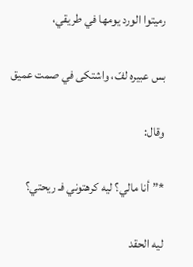رميتوا الورد يومها في طريقي،

بس عبيره لفّ، واشتكى في صمت عميق

وقال:

*”أنا مالي؟ ليه كرهتوني فـ ريحتي؟

ليه الحقد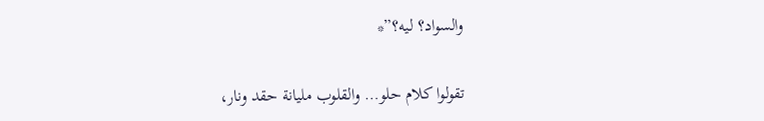والسواد؟ ليه؟”*

تقولوا كلام حلو… والقلوب مليانة حقد ونار،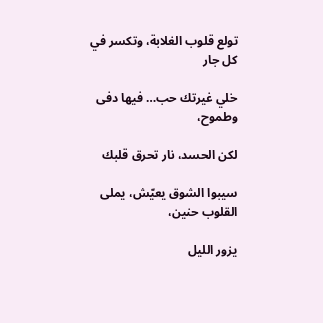تولع قلوب الغلابة، وتكسر في كل جار

خلي غيرتك حب… فيها دفى وطموح،

لكن الحسد، نار تحرق قلبك

سيبوا الشوق يعيّش، يملى القلوب حنين،

يزور الليل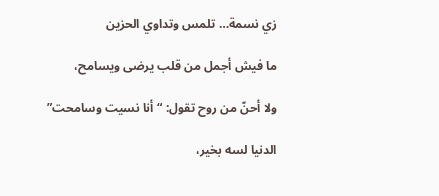زي نسمة… تلمس وتداوي الحزين

ما فيش أجمل من قلب يرضى ويسامح،

ولا أحنّ من روح تقول: “أنا نسيت وسامحت”

الدنيا لسه بخير،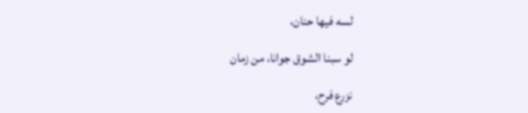لسه فيها حنان،

لو سبنا الشوق جوانا، من زمان

نزرع فرح،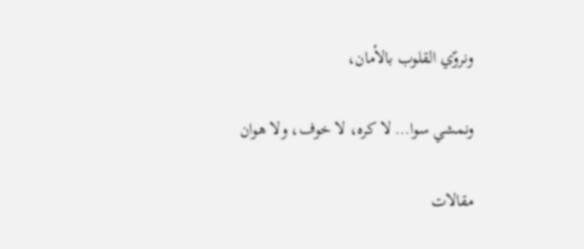ونروّي القلوب بالأمان،

ونمشي سوا… لا كره، لا خوف، ولا هوان

مقالات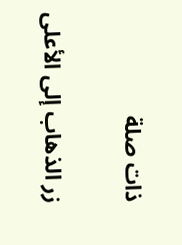ذات صلة

زر الذهاب إلى الأعلى